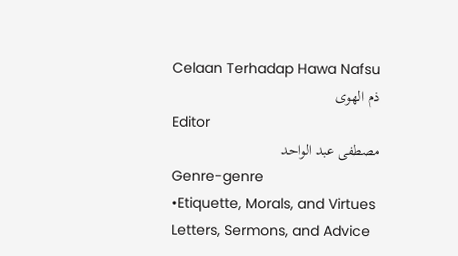Celaan Terhadap Hawa Nafsu
ذم الهوى
Editor
مصطفى عبد الواحد
Genre-genre
•Etiquette, Morals, and Virtues
Letters, Sermons, and Advice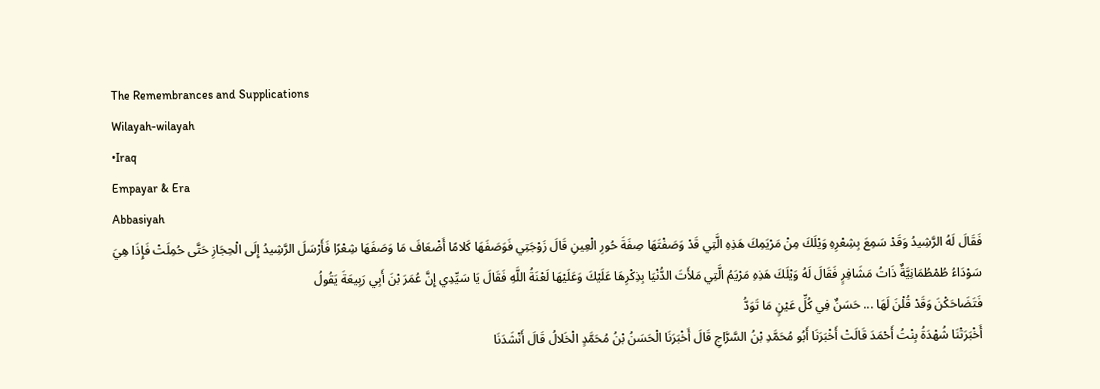The Remembrances and Supplications
Wilayah-wilayah
•Iraq
Empayar & Era
Abbasiyah
فَقَالَ لَهُ الرَّشِيدُ وَقَدْ سَمِعَ بِشِعْرِهِ وَيْلَكَ مِنْ مَرْيَمِكَ هَذِهِ الَّتِي قَدْ وَصَفْتَهَا صِفَةَ حُورِ الْعِينِ قَالَ زَوْجَتِي فَوَصَفَهَا كَلامًا أَضْعَافَ مَا وَصَفَهَا شِعْرًا فَأَرْسَلَ الرَّشِيدُ إِلَى الْحِجَازِ حَتَّى حُمِلَتْ فَإِذَا هِيَ سَوْدَاءُ طُمْطُمَانِيَّةٌ ذَاتُ مَشَافِرٍ فَقَالَ لَهُ وَيْلَكَ هَذِهِ مَرْيَمُ الَّتِي مَلأَتَ الدُّنْيَا بِذِكْرِهَا عَلَيْكَ وَعَلَيْهَا لَعْنَةُ اللَّهِ فَقَالَ يَا سَيِّدِي إِنَّ عُمَرَ بْنَ أَبِي رَبِيعَةَ يَقُولُ
فَتَضَاحَكْنَ وَقَدْ قُلْنَ لَهَا ... حَسَنٌ فِي كُلِّ عَيْنٍ مَا تَوَدُّ
أَخْبَرَتْنَا شُهْدَةُ بِنْتُ أَحْمَدَ قَالَتْ أَخْبَرَنَا أَبُو مُحَمَّدِ بْنُ السَّرَّاجِ قَالَ أَخْبَرَنَا الْحَسَنُ بْنُ مُحَمَّدٍ الْخَلالُ قَالَ أَنْشَدَنَا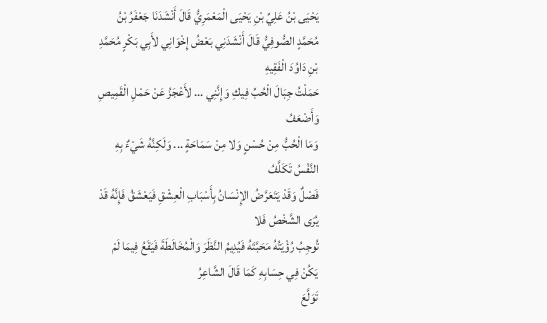يَحْيَى بْنُ عَلِيِّ بْنِ يَحْيَى الْمَعْمَرِيُّ قَالَ أَنْشَدَنَا جَعْفَرُ بْنُ مُحَمَّدٍ الصُّوفِيُّ قَالَ أَنْشَدَنِي بَعْضُ إِخْوَانِي لأَبِي بَكْرٍ مُحَمَّدِ بْنِ دَاوُدَ الْفَقِيهِ
حَمَلْتُ جِبَالَ الْحُبِّ فِيكِ وَإِنَّنِي ... لأَعْجَزُ عَنْ حَمْلِ الْقَمِيصِ وَأَضْعَفُ
وَمَا الْحُبُّ مِنْ حُسْنٍ وَلا مِنْ سَمَاحَةٍ ... وَلَكِنَّهُ شَيْءٌ بِهِ النَّفْسُ تَكَلَّفُ
فَصْلٌ وَقَدْ يَتَعَرَّضُ الإِنْسَانُ بِأَسْبَابِ الْعِشْقِ فَيَعْشَقُ فَإِنَّهُ قَدْ يُرَى الشَّخْصُ فَلا
تُوجِبُ رُؤْيَتُهُ مَحَبَّتَهُ فَيُدِيمُ النَّظَرَ وَالْمُخَالَطَةَ فَيَقَعُ فِيمَا لَمْ يَكُنْ فِي حِسَابِهِ كَمَا قَالَ الشَّاعِرُ
تَوَلَّعَ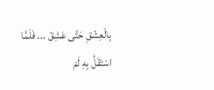بِالْعِشْقِ حَتَّى عَشِقْ ... فَلَمَّا اسْتَقَلَّ بِهِ لَمْ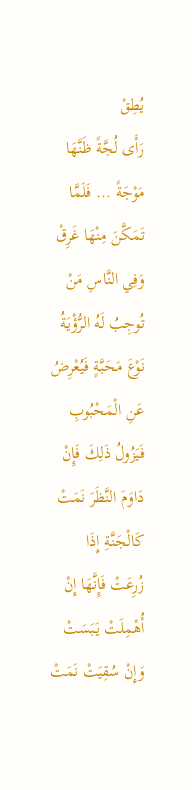يُطِقْ
رَأَى لُجَّةً ظَنَّهَا مَوْجَةً ... فَلَمَّا تَمَكَّنَ مِنْهَا غَرِقْ
وَفِي النَّاسِ مَنْ تُوجِبُ لَهُ الرُّؤْيَةُ نَوْعَ مَحَبَّةٍ فَيُعْرِضُ عَنِ الْمَحْبُوبِ فَيَزُولُ ذَلِكَ فَإِنْ دَاوَمَ النَّظَرَ نَمَتْ كَالْجَنَّةِ إِذَا زُرِعَتْ فَإِنَّهَا إِنْ أُهْمِلَتْ يَبَسَتْ وَإِنْ سُقِيَتْ نَمَتْ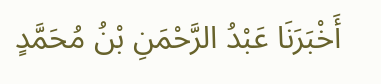أَخْبَرَنَا عَبْدُ الرَّحْمَنِ بْنُ مُحَمَّدٍ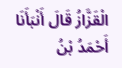الْقَزَّازُ قَالَ أَنْبَأَنَا أَحْمَدُ بْنُ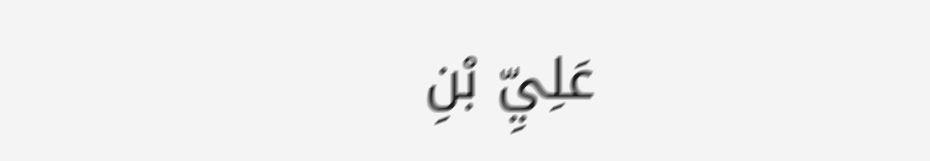عَلِيِّ بْنِ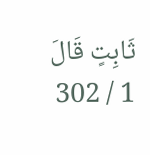ثَابِتٍ قَالَ
1 / 302